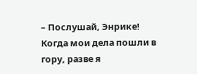– Послушай, Энрике! Когда мои дела пошли в гору, разве я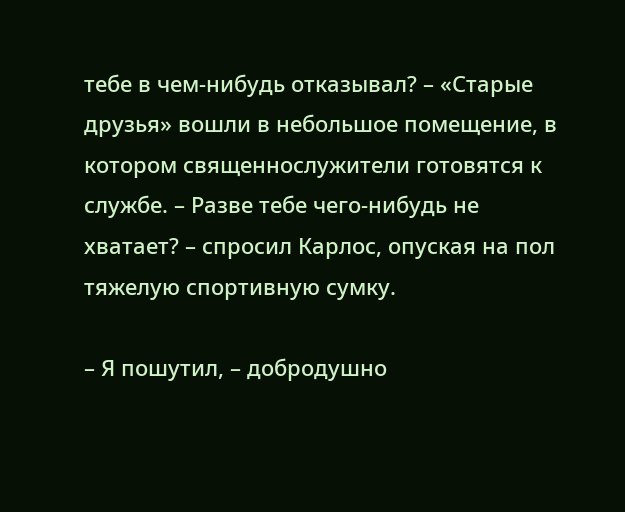тебе в чем-нибудь отказывал? – «Старые друзья» вошли в небольшое помещение, в котором священнослужители готовятся к службе. – Разве тебе чего-нибудь не хватает? – спросил Карлос, опуская на пол тяжелую спортивную сумку.

– Я пошутил, – добродушно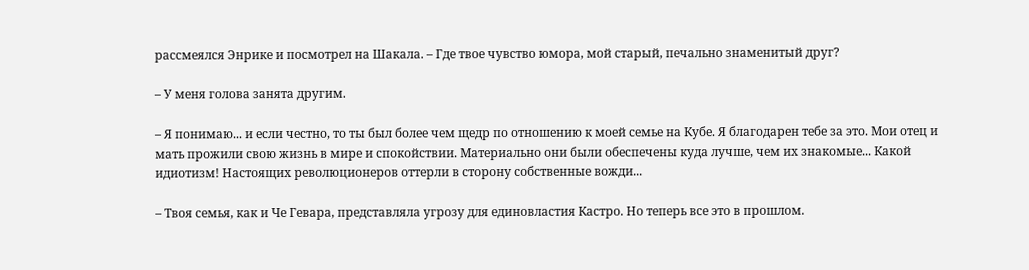рассмеялся Энрике и посмотрел на Шакала. – Где твое чувство юмора, мой старый, печально знаменитый друг?

– У меня голова занята другим.

– Я понимаю... и если честно, то ты был более чем щедр по отношению к моей семье на Кубе. Я благодарен тебе за это. Мои отец и мать прожили свою жизнь в мире и спокойствии. Материально они были обеспечены куда лучше, чем их знакомые... Какой идиотизм! Настоящих революционеров оттерли в сторону собственные вожди...

– Твоя семья, как и Че Гевара, представляла угрозу для единовластия Кастро. Но теперь все это в прошлом.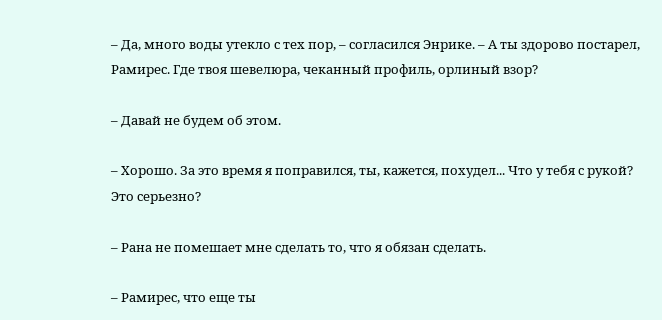– Да, много воды утекло с тех пор, – согласился Энрике. – А ты здорово постарел, Рамирес. Где твоя шевелюра, чеканный профиль, орлиный взор?

– Давай не будем об этом.

– Хорошо. За это время я поправился, ты, кажется, похудел... Что у тебя с рукой? Это серьезно?

– Рана не помешает мне сделать то, что я обязан сделать.

– Рамирес, что еще ты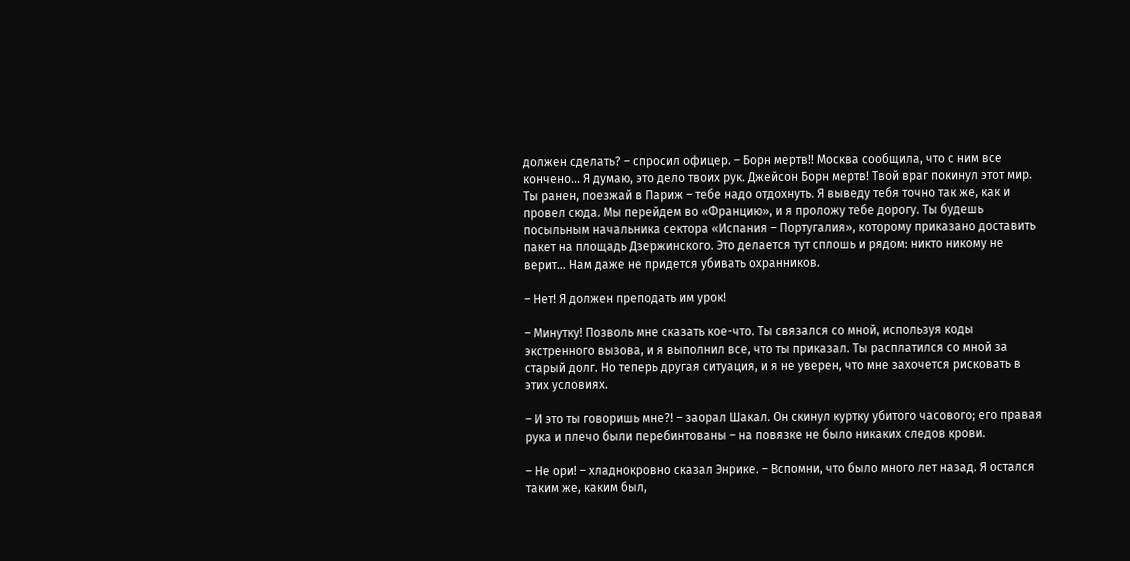должен сделать? – спросил офицер. – Борн мертв!! Москва сообщила, что с ним все кончено... Я думаю, это дело твоих рук. Джейсон Борн мертв! Твой враг покинул этот мир. Ты ранен, поезжай в Париж – тебе надо отдохнуть. Я выведу тебя точно так же, как и провел сюда. Мы перейдем во «Францию», и я проложу тебе дорогу. Ты будешь посыльным начальника сектора «Испания – Португалия», которому приказано доставить пакет на площадь Дзержинского. Это делается тут сплошь и рядом: никто никому не верит... Нам даже не придется убивать охранников.

– Нет! Я должен преподать им урок!

– Минутку! Позволь мне сказать кое-что. Ты связался со мной, используя коды экстренного вызова, и я выполнил все, что ты приказал. Ты расплатился со мной за старый долг. Но теперь другая ситуация, и я не уверен, что мне захочется рисковать в этих условиях.

– И это ты говоришь мне?! – заорал Шакал. Он скинул куртку убитого часового; его правая рука и плечо были перебинтованы – на повязке не было никаких следов крови.

– Не ори! – хладнокровно сказал Энрике. – Вспомни, что было много лет назад. Я остался таким же, каким был,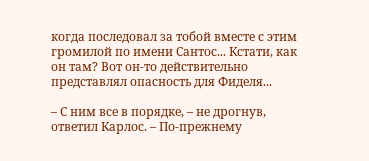когда последовал за тобой вместе с этим громилой по имени Сантос... Кстати, как он там? Вот он-то действительно представлял опасность для Фиделя...

– С ним все в порядке, – не дрогнув, ответил Карлос. – По-прежнему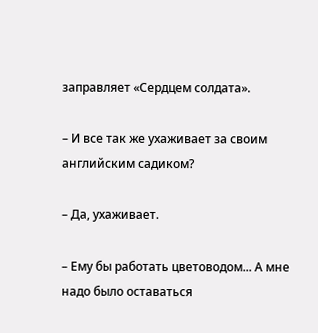заправляет «Сердцем солдата».

– И все так же ухаживает за своим английским садиком?

– Да, ухаживает.

– Ему бы работать цветоводом... А мне надо было оставаться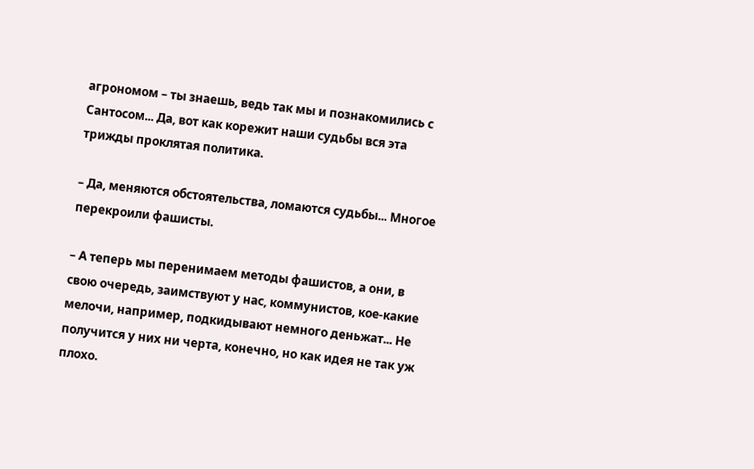агрономом – ты знаешь, ведь так мы и познакомились с Сантосом... Да, вот как корежит наши судьбы вся эта трижды проклятая политика.

– Да, меняются обстоятельства, ломаются судьбы... Многое перекроили фашисты.

– А теперь мы перенимаем методы фашистов, а они, в свою очередь, заимствуют у нас, коммунистов, кое-какие мелочи, например, подкидывают немного деньжат... Не получится у них ни черта, конечно, но как идея не так уж плохо.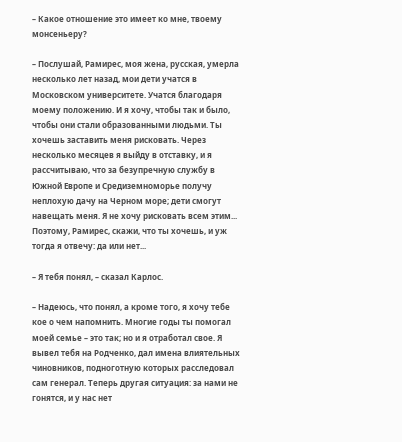– Какое отношение это имеет ко мне, твоему монсеньеру?

– Послушай, Рамирес, моя жена, русская, умерла несколько лет назад, мои дети учатся в Московском университете. Учатся благодаря моему положению. И я хочу, чтобы так и было, чтобы они стали образованными людьми. Ты хочешь заставить меня рисковать. Через несколько месяцев я выйду в отставку, и я рассчитываю, что за безупречную службу в Южной Европе и Средиземноморье получу неплохую дачу на Черном море; дети смогут навещать меня. Я не хочу рисковать всем этим... Поэтому, Рамирес, скажи, что ты хочешь, и уж тогда я отвечу: да или нет...

– Я тебя понял, – сказал Карлос.

– Надеюсь, что понял, а кроме того, я хочу тебе кое о чем напомнить. Многие годы ты помогал моей семье – это так; но и я отработал свое. Я вывел тебя на Родченко, дал имена влиятельных чиновников, подноготную которых расследовал сам генерал. Теперь другая ситуация: за нами не гонятся, и у нас нет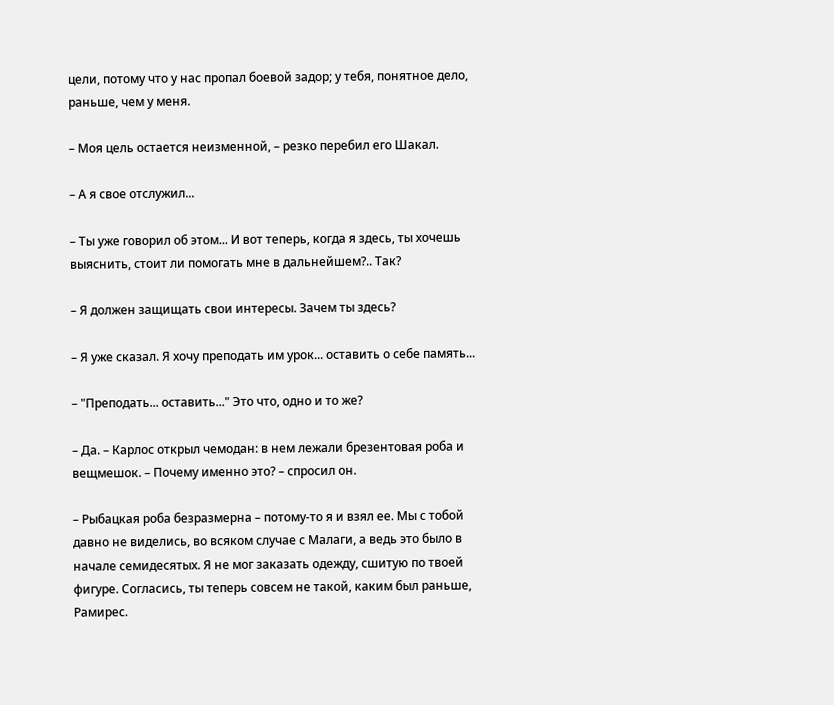цели, потому что у нас пропал боевой задор; у тебя, понятное дело, раньше, чем у меня.

– Моя цель остается неизменной, – резко перебил его Шакал.

– А я свое отслужил...

– Ты уже говорил об этом... И вот теперь, когда я здесь, ты хочешь выяснить, стоит ли помогать мне в дальнейшем?.. Так?

– Я должен защищать свои интересы. Зачем ты здесь?

– Я уже сказал. Я хочу преподать им урок... оставить о себе память...

– "Преподать... оставить..." Это что, одно и то же?

– Да. – Карлос открыл чемодан: в нем лежали брезентовая роба и вещмешок. – Почему именно это? – спросил он.

– Рыбацкая роба безразмерна – потому-то я и взял ее. Мы с тобой давно не виделись, во всяком случае с Малаги, а ведь это было в начале семидесятых. Я не мог заказать одежду, сшитую по твоей фигуре. Согласись, ты теперь совсем не такой, каким был раньше, Рамирес.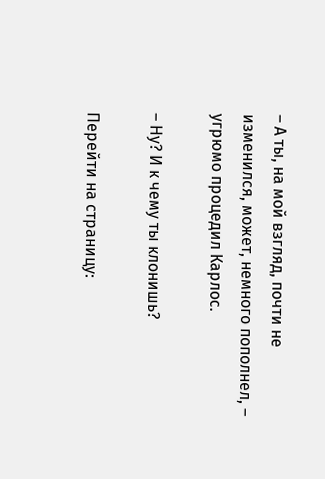– А ты, на мой взгляд, почти не изменился, может, немного пополнел, – угрюмо процедил Карлос.

– Ну? И к чему ты клонишь?

Перейти на страницу: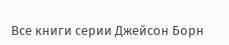Все книги серии Джейсон Борн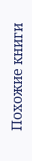Похожие книги